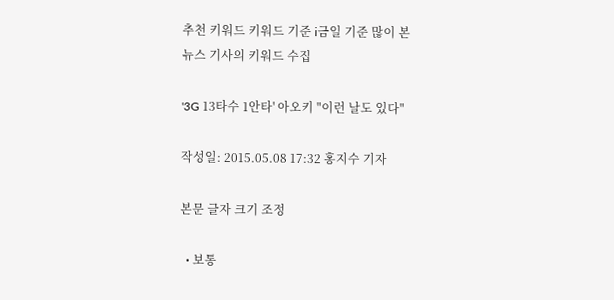추천 키워드 키워드 기준 i금일 기준 많이 본
뉴스 기사의 키워드 수집

'3G 13타수 1안타' 아오키 "이런 날도 있다"

작성일: 2015.05.08 17:32 홍지수 기자

본문 글자 크기 조정

  • 보통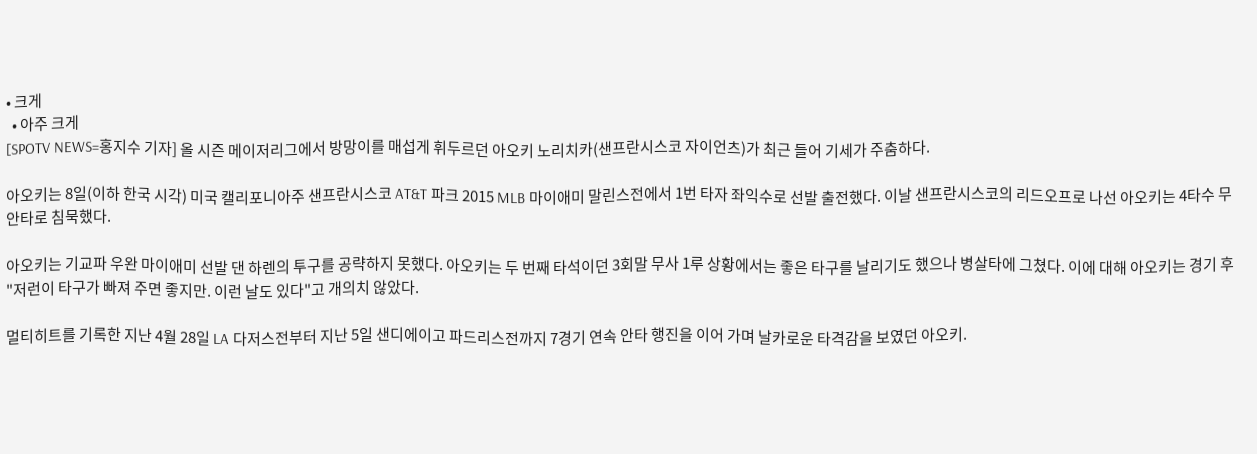• 크게
  • 아주 크게
[SPOTV NEWS=홍지수 기자] 올 시즌 메이저리그에서 방망이를 매섭게 휘두르던 아오키 노리치카(샌프란시스코 자이언츠)가 최근 들어 기세가 주춤하다.

아오키는 8일(이하 한국 시각) 미국 캘리포니아주 샌프란시스코 AT&T 파크 2015 MLB 마이애미 말린스전에서 1번 타자 좌익수로 선발 출전했다. 이날 샌프란시스코의 리드오프로 나선 아오키는 4타수 무안타로 침묵했다.

아오키는 기교파 우완 마이애미 선발 댄 하렌의 투구를 공략하지 못했다. 아오키는 두 번째 타석이던 3회말 무사 1루 상황에서는 좋은 타구를 날리기도 했으나 병살타에 그쳤다. 이에 대해 아오키는 경기 후 "저런이 타구가 빠져 주면 좋지만. 이런 날도 있다"고 개의치 않았다.

멀티히트를 기록한 지난 4월 28일 LA 다저스전부터 지난 5일 샌디에이고 파드리스전까지 7경기 연속 안타 행진을 이어 가며 날카로운 타격감을 보였던 아오키.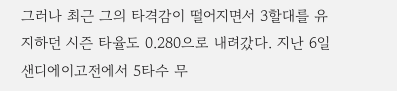그러나 최근 그의 타격감이 떨어지면서 3할대를 유지하던 시즌 타율도 0.280으로 내려갔다. 지난 6일 샌디에이고전에서 5타수 무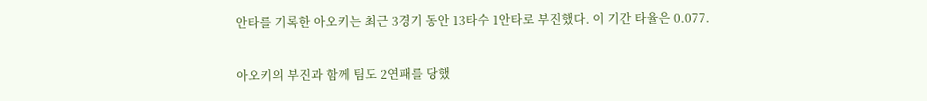안타를 기록한 아오키는 최근 3경기 동안 13타수 1안타로 부진했다. 이 기간 타율은 0.077.

아오키의 부진과 함께 팀도 2연패를 당했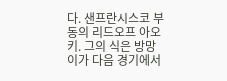다. 샌프란시스코 부동의 리드오프 아오키. 그의 식은 방망이가 다음 경기에서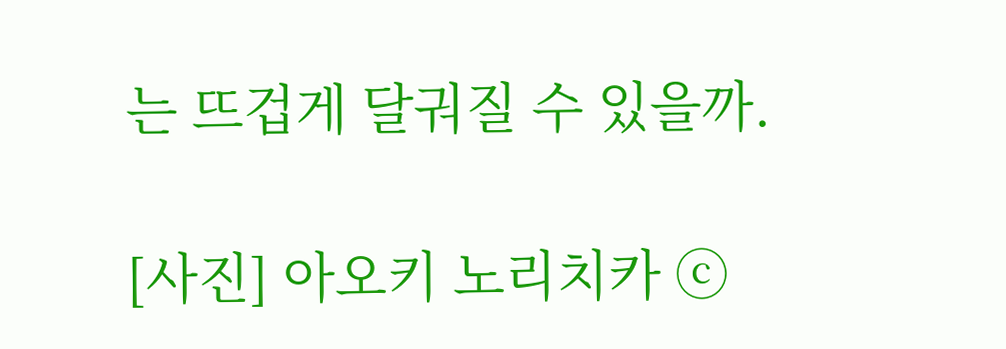는 뜨겁게 달궈질 수 있을까.

[사진] 아오키 노리치카 ⓒ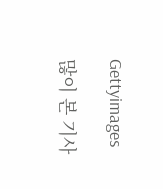Gettyimages

많이 본 기사